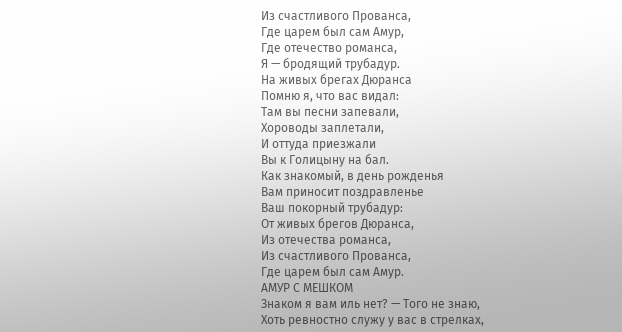Из счастливого Прованса,
Где царем был сам Амур,
Где отечество романса,
Я — бродящий трубадур.
На живых брегах Дюранса
Помню я, что вас видал:
Там вы песни запевали,
Хороводы заплетали,
И оттуда приезжали
Вы к Голицыну на бал.
Как знакомый, в день рожденья
Вам приносит поздравленье
Ваш покорный трубадур:
От живых брегов Дюранса,
Из отечества романса,
Из счастливого Прованса,
Где царем был сам Амур.
АМУР С МЕШКОМ
Знаком я вам иль нет? — Того не знаю,
Хоть ревностно служу у вас в стрелках,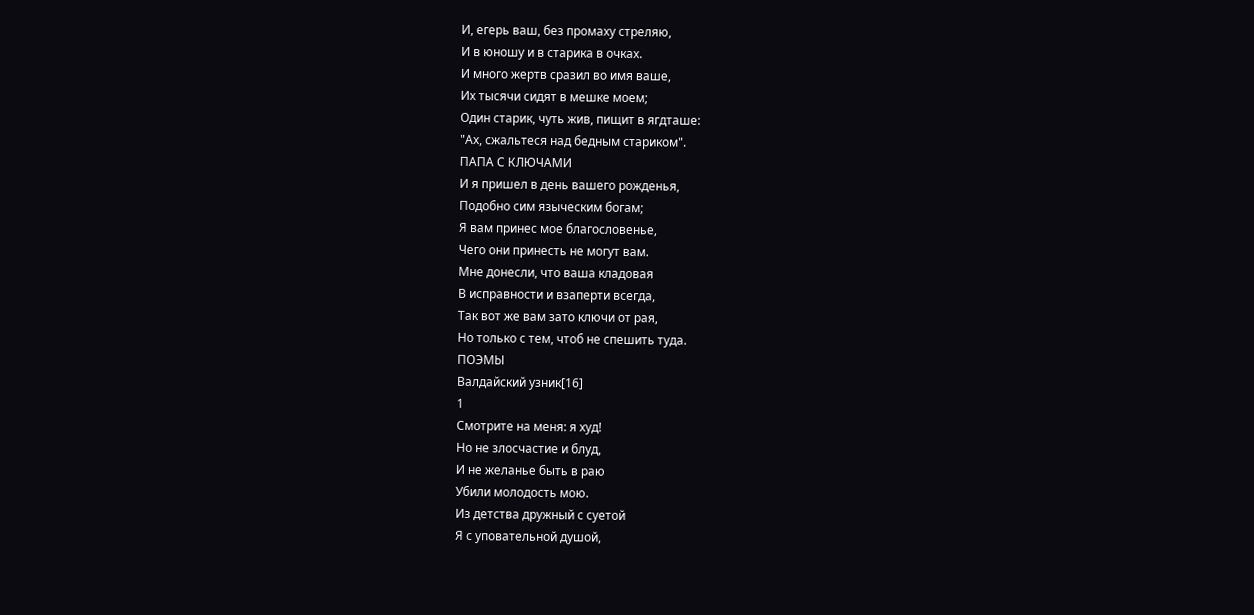И, егерь ваш, без промаху стреляю,
И в юношу и в старика в очках.
И много жертв сразил во имя ваше,
Их тысячи сидят в мешке моем;
Один старик, чуть жив, пищит в ягдташе:
"Ах, сжальтеся над бедным стариком".
ПАПА С КЛЮЧАМИ
И я пришел в день вашего рожденья,
Подобно сим языческим богам;
Я вам принес мое благословенье,
Чего они принесть не могут вам.
Мне донесли, что ваша кладовая
В исправности и взаперти всегда,
Так вот же вам зато ключи от рая,
Но только с тем, чтоб не спешить туда.
ПОЭМЫ
Валдайский узник[16]
1
Смотрите на меня: я худ!
Но не злосчастие и блуд,
И не желанье быть в раю
Убили молодость мою.
Из детства дружный с суетой
Я с уповательной душой,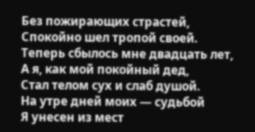Без пожирающих страстей,
Спокойно шел тропой своей.
Теперь сбылось мне двадцать лет,
А я, как мой покойный дед,
Стал телом сух и слаб душой.
На утре дней моих — судьбой
Я унесен из мест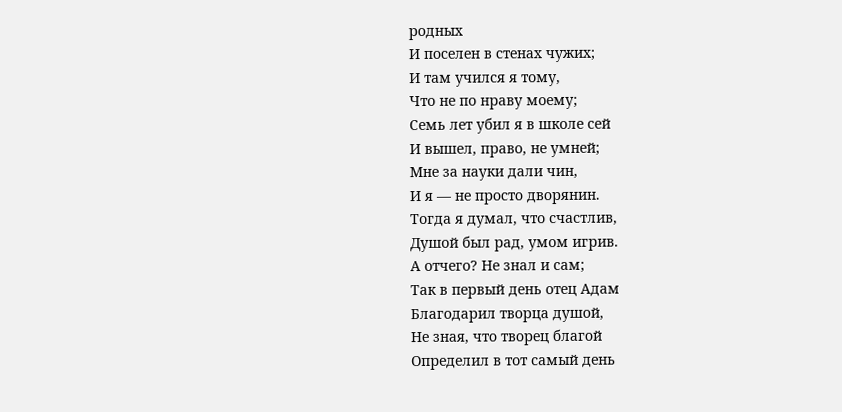родных
И поселен в стенах чужих;
И там учился я тому,
Что не по нраву моему;
Семь лет убил я в школе сей
И вышел, право, не умней;
Мне за науки дали чин,
И я — не просто дворянин.
Тогда я думал, что счастлив,
Душой был рад, умом игрив.
А отчего? Не знал и сам;
Так в первый день отец Адам
Благодарил творца душой,
Не зная, что творец благой
Определил в тот самый день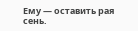Ему — оставить рая сень.